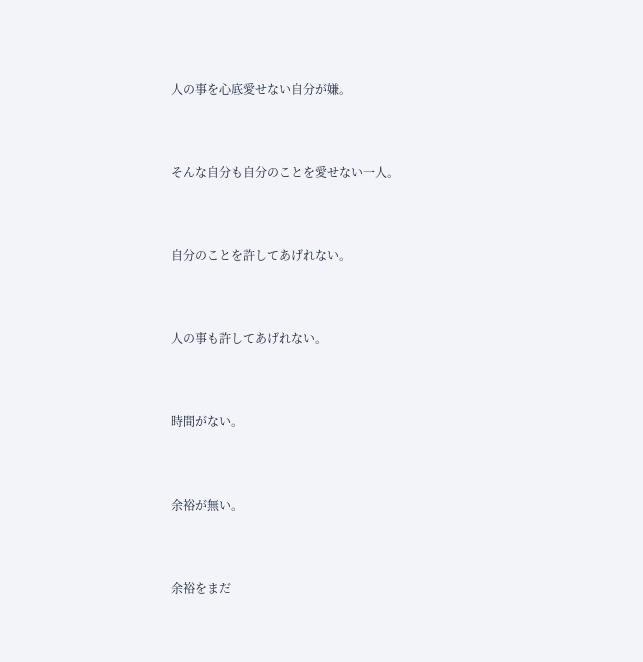人の事を心底愛せない自分が嫌。



そんな自分も自分のことを愛せない一人。



自分のことを許してあげれない。



人の事も許してあげれない。



時間がない。



余裕が無い。



余裕をまだ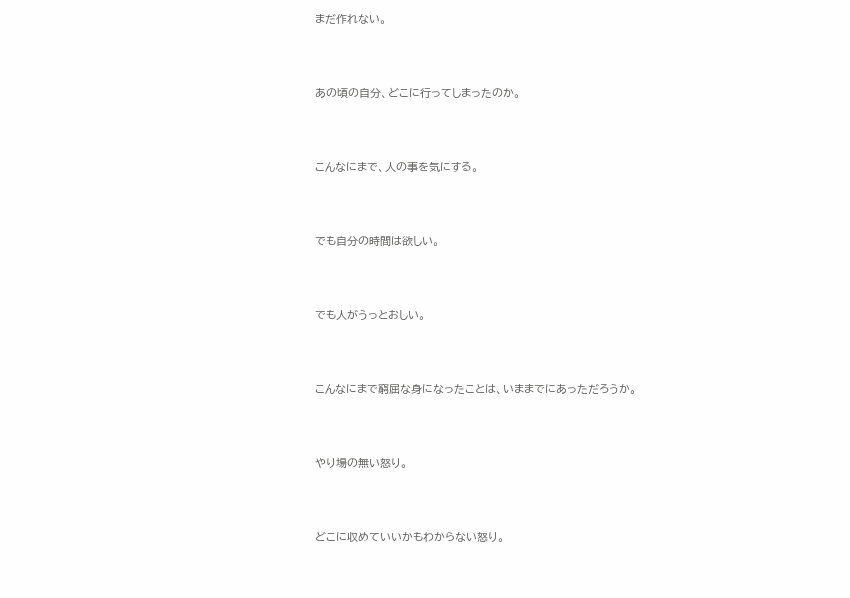まだ作れない。



あの頃の自分、どこに行ってしまったのか。



こんなにまで、人の事を気にする。



でも自分の時間は欲しい。



でも人がうっとおしい。



こんなにまで窮屈な身になったことは、いままでにあっただろうか。



やり場の無い怒り。



どこに収めていいかもわからない怒り。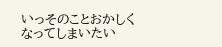いっそのことおかしくなってしまいたい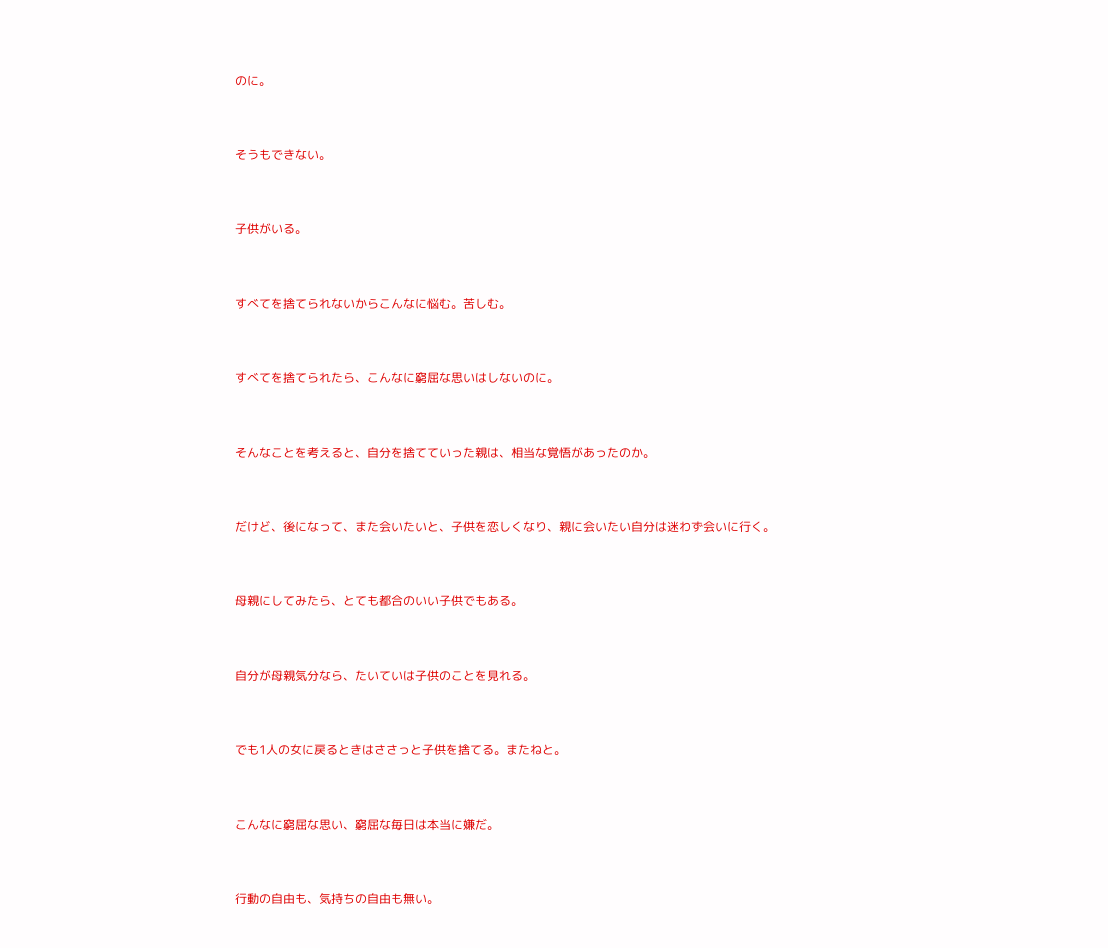のに。



そうもできない。



子供がいる。



すべてを捨てられないからこんなに悩む。苦しむ。



すべてを捨てられたら、こんなに窮屈な思いはしないのに。



そんなことを考えると、自分を捨てていった親は、相当な覚悟があったのか。



だけど、後になって、また会いたいと、子供を恋しくなり、親に会いたい自分は迷わず会いに行く。



母親にしてみたら、とても都合のいい子供でもある。



自分が母親気分なら、たいていは子供のことを見れる。



でも1人の女に戻るときはささっと子供を捨てる。またねと。



こんなに窮屈な思い、窮屈な毎日は本当に嫌だ。



行動の自由も、気持ちの自由も無い。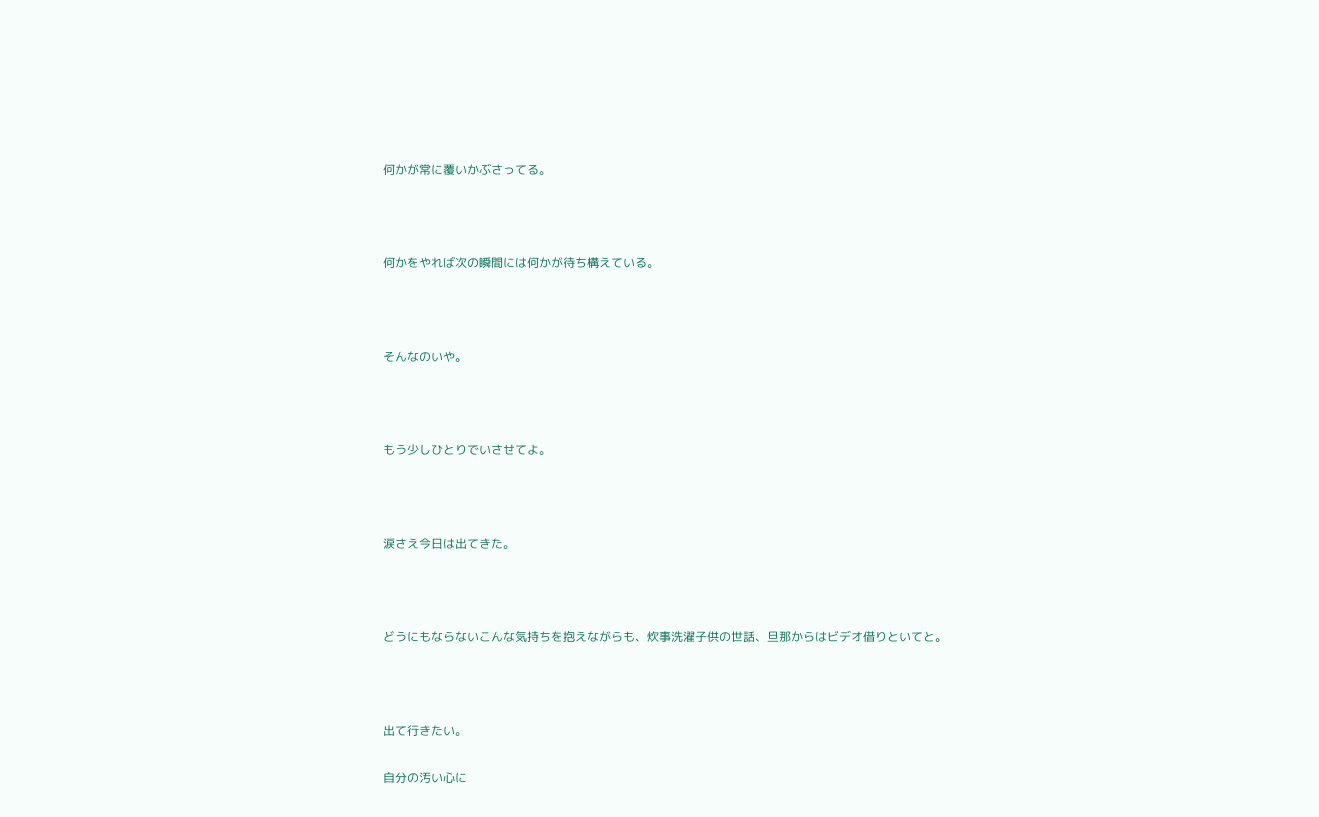何かが常に覆いかぶさってる。



何かをやれば次の瞬間には何かが待ち構えている。



そんなのいや。



もう少しひとりでいさせてよ。



涙さえ今日は出てきた。



どうにもならないこんな気持ちを抱えながらも、炊事洗濯子供の世話、旦那からはビデオ借りといてと。



出て行きたい。

自分の汚い心に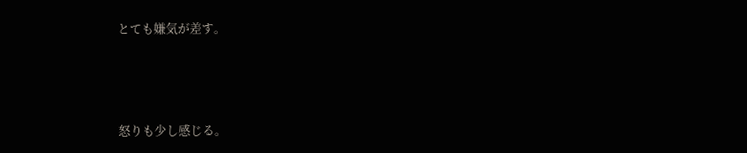とても嫌気が差す。



怒りも少し感じる。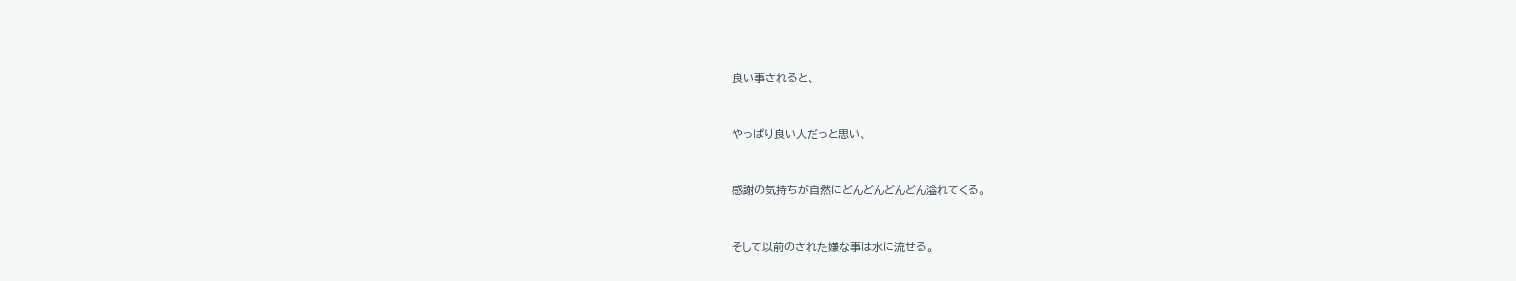良い事されると、



やっぱり良い人だっと思い、



感謝の気持ちが自然にどんどんどんどん溢れてくる。



そして以前のされた嫌な事は水に流せる。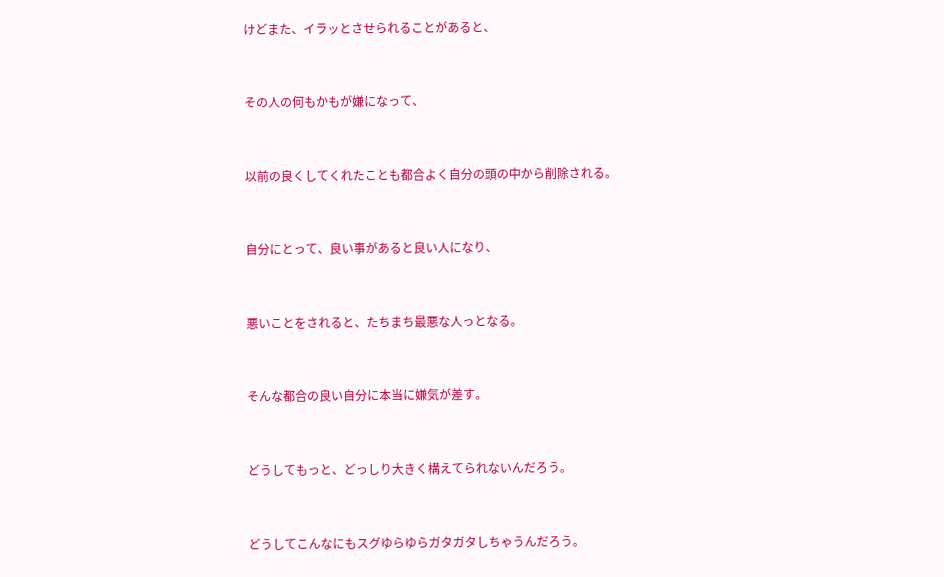けどまた、イラッとさせられることがあると、



その人の何もかもが嫌になって、



以前の良くしてくれたことも都合よく自分の頭の中から削除される。



自分にとって、良い事があると良い人になり、



悪いことをされると、たちまち最悪な人っとなる。



そんな都合の良い自分に本当に嫌気が差す。



どうしてもっと、どっしり大きく構えてられないんだろう。



どうしてこんなにもスグゆらゆらガタガタしちゃうんだろう。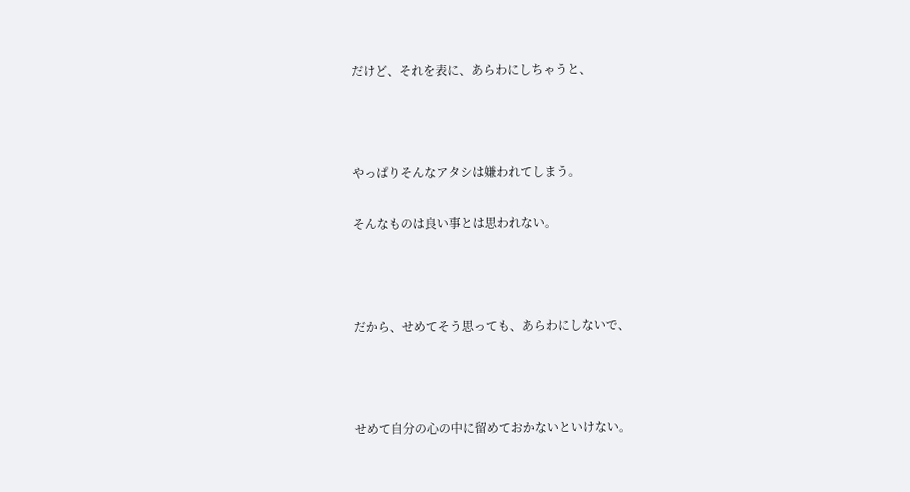だけど、それを表に、あらわにしちゃうと、



やっぱりそんなアタシは嫌われてしまう。

そんなものは良い事とは思われない。



だから、せめてそう思っても、あらわにしないで、



せめて自分の心の中に留めておかないといけない。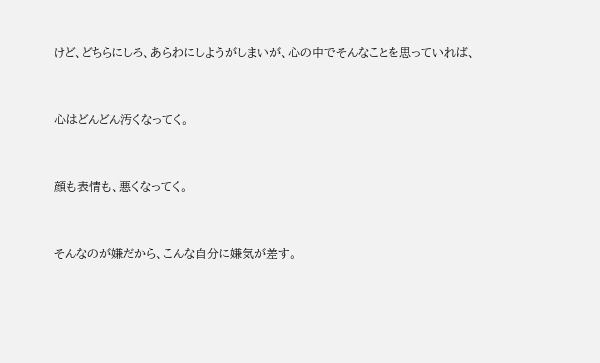けど、どちらにしろ、あらわにしようがしまいが、心の中でそんなことを思っていれば、



心はどんどん汚くなってく。



顔も表情も、悪くなってく。



そんなのが嫌だから、こんな自分に嫌気が差す。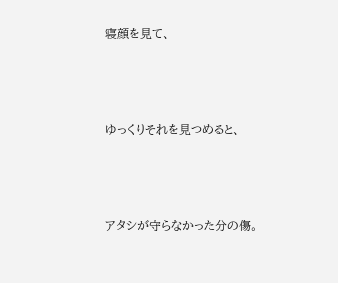寝顔を見て、



ゆっくりそれを見つめると、



アタシが守らなかった分の傷。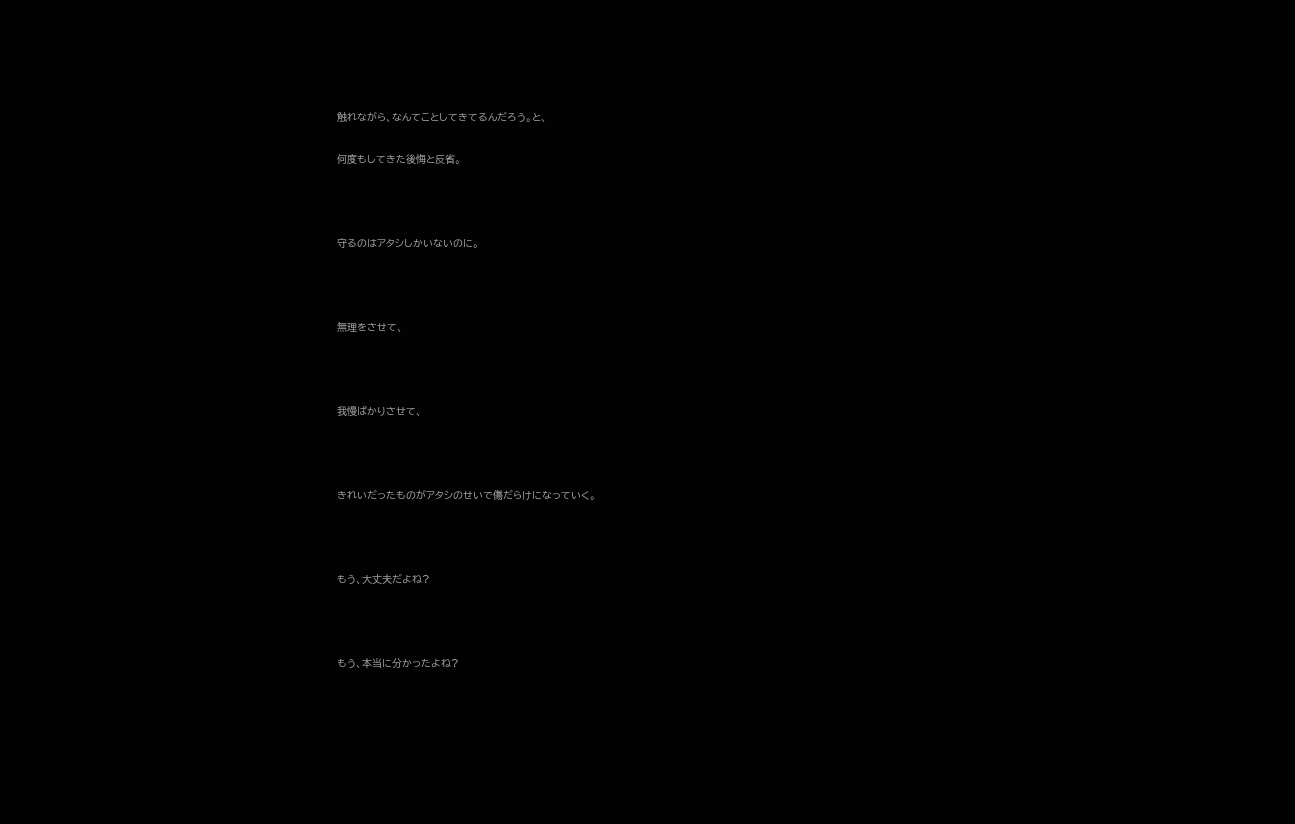触れながら、なんてことしてきてるんだろう。と、

何度もしてきた後悔と反省。



守るのはアタシしかいないのに。



無理をさせて、



我慢ばかりさせて、



きれいだったものがアタシのせいで傷だらけになっていく。



もう、大丈夫だよね?



もう、本当に分かったよね?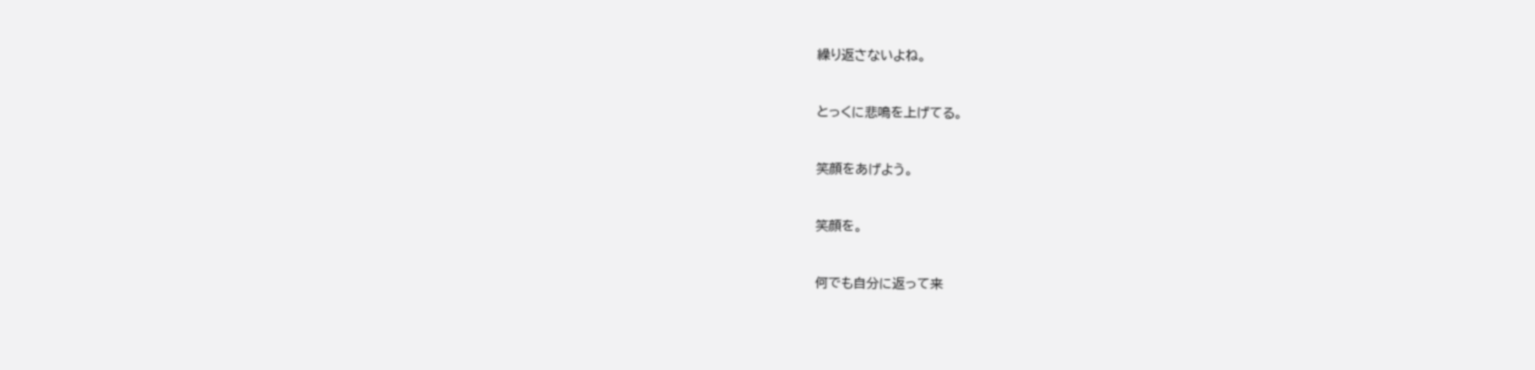繰り返さないよね。



とっくに悲鳴を上げてる。



笑顔をあげよう。



笑顔を。



何でも自分に返って来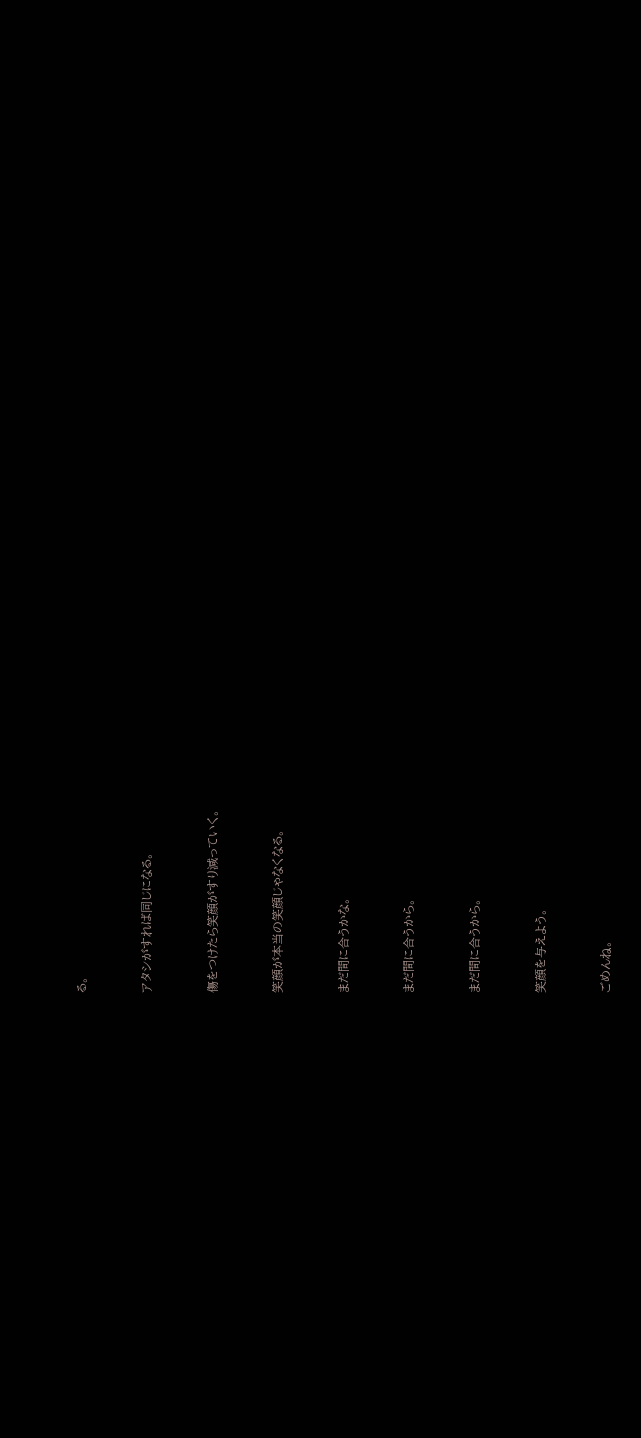る。



アタシがすれば同じになる。



傷をつけたら笑顔がすり減っていく。



笑顔が本当の笑顔じゃなくなる。



まだ間に合うかな。



まだ間に合うから。



まだ間に合うから。



笑顔を与えよう。



ごめんね。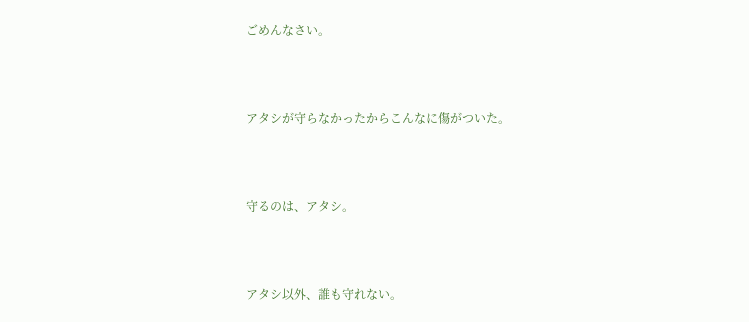ごめんなさい。



アタシが守らなかったからこんなに傷がついた。



守るのは、アタシ。



アタシ以外、誰も守れない。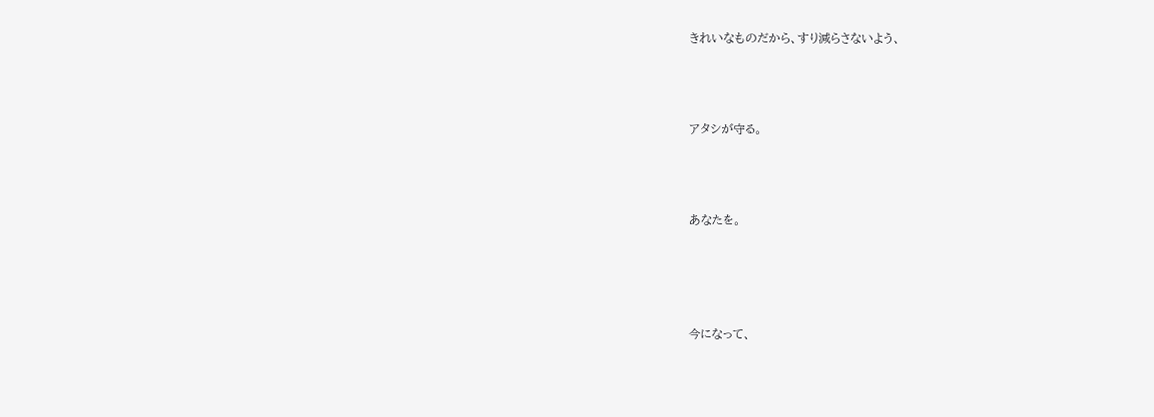きれいなものだから、すり減らさないよう、



アタシが守る。



あなたを。




今になって、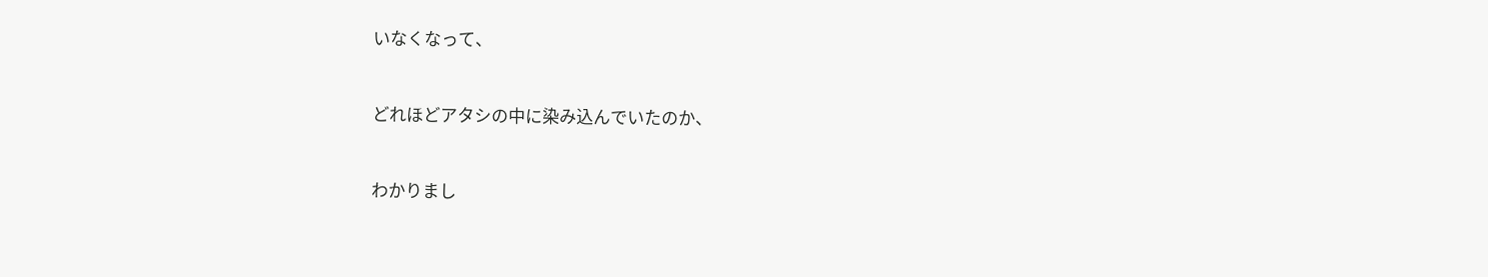いなくなって、



どれほどアタシの中に染み込んでいたのか、



わかりまし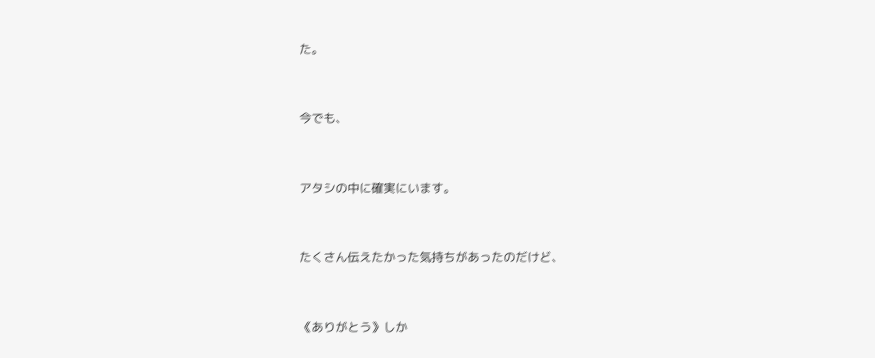た。



今でも、



アタシの中に確実にいます。



たくさん伝えたかった気持ちがあったのだけど、



《ありがとう》しか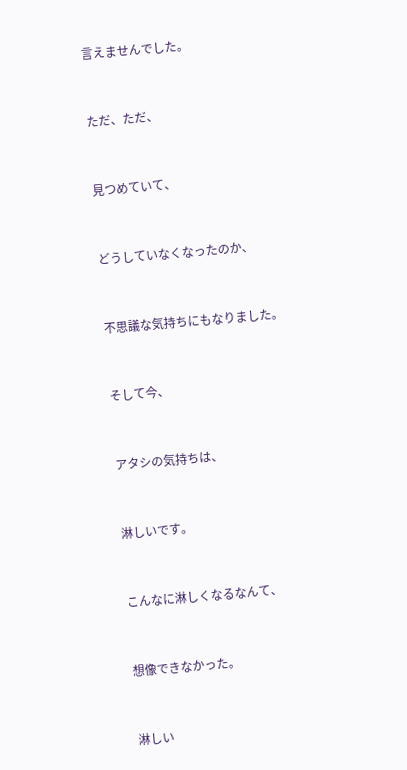言えませんでした。



ただ、ただ、



見つめていて、



どうしていなくなったのか、



不思議な気持ちにもなりました。



そして今、



アタシの気持ちは、



淋しいです。



こんなに淋しくなるなんて、



想像できなかった。



淋しい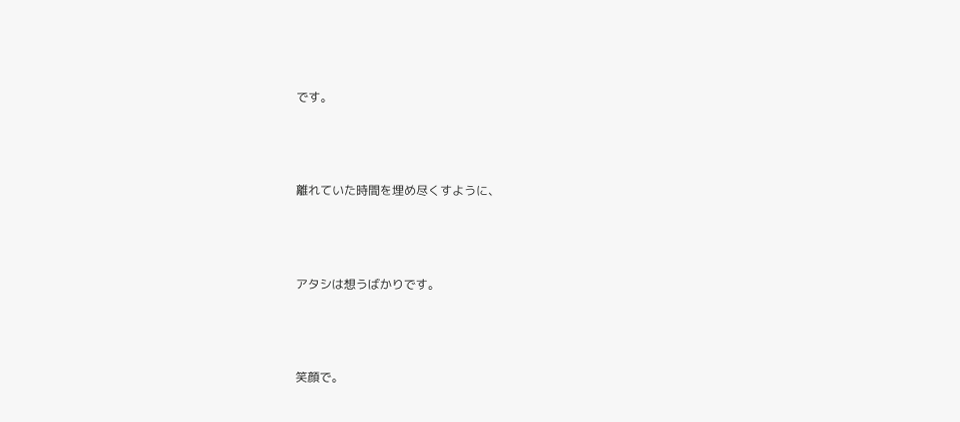です。



離れていた時間を埋め尽くすように、



アタシは想うばかりです。



笑顔で。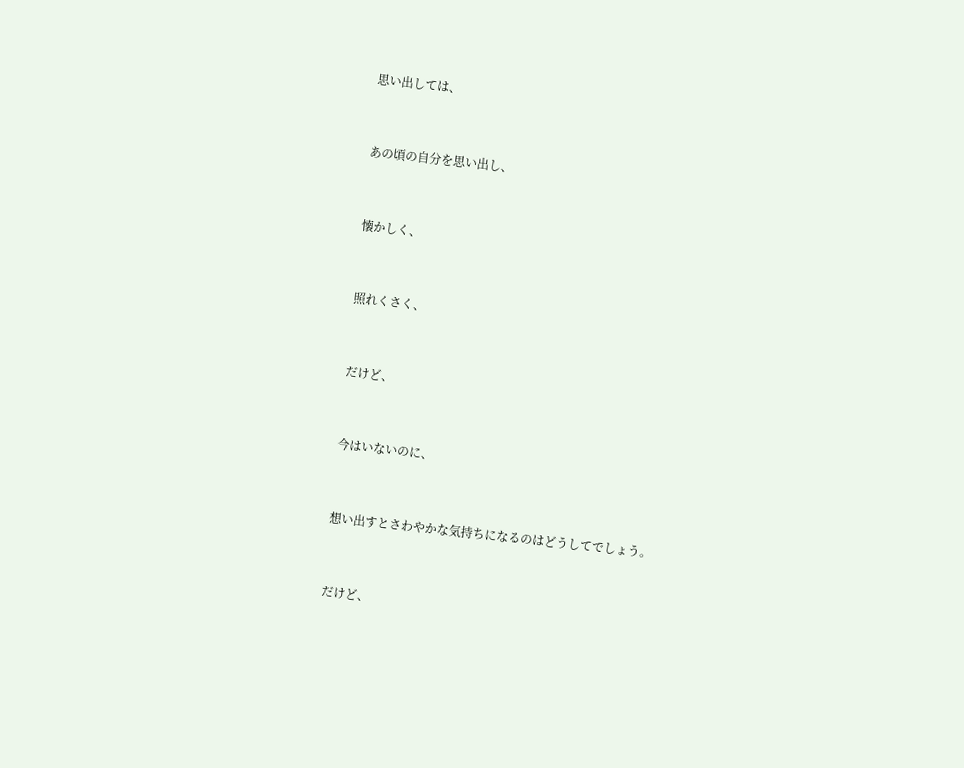思い出しては、



あの頃の自分を思い出し、



懐かしく、



照れくさく、



だけど、



今はいないのに、



想い出すとさわやかな気持ちになるのはどうしてでしょう。



だけど、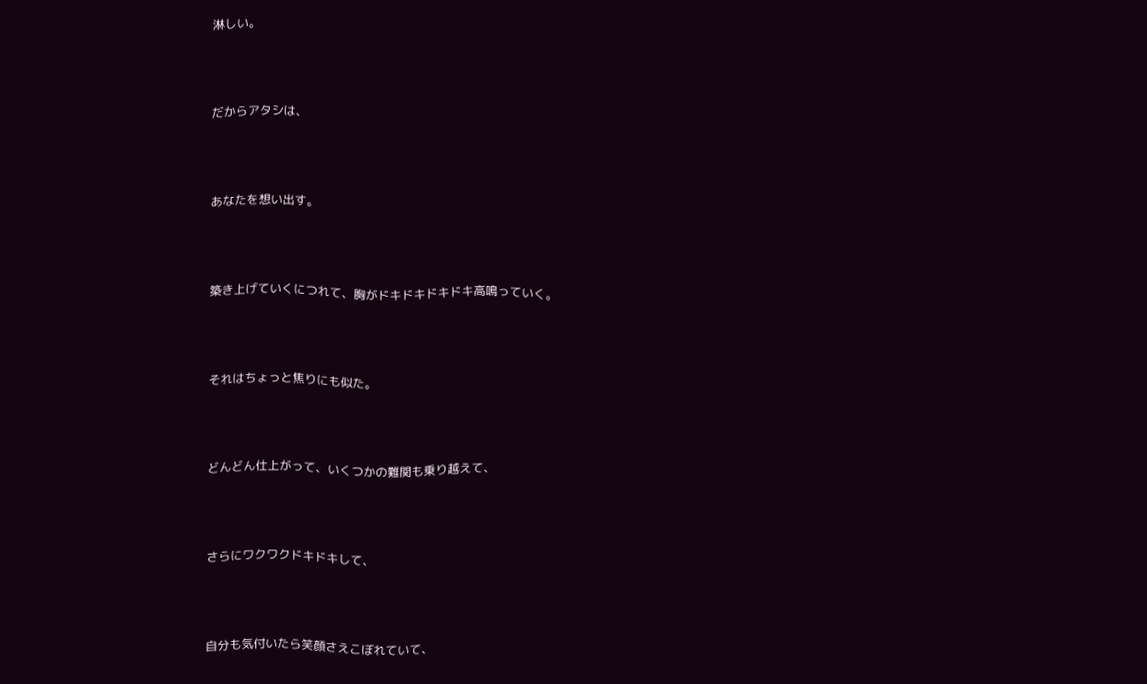淋しい。



だからアタシは、



あなたを想い出す。



築き上げていくにつれて、胸がドキドキドキドキ高鳴っていく。



それはちょっと焦りにも似た。



どんどん仕上がって、いくつかの難関も乗り越えて、



さらにワクワクドキドキして、



自分も気付いたら笑顔さえこぼれていて、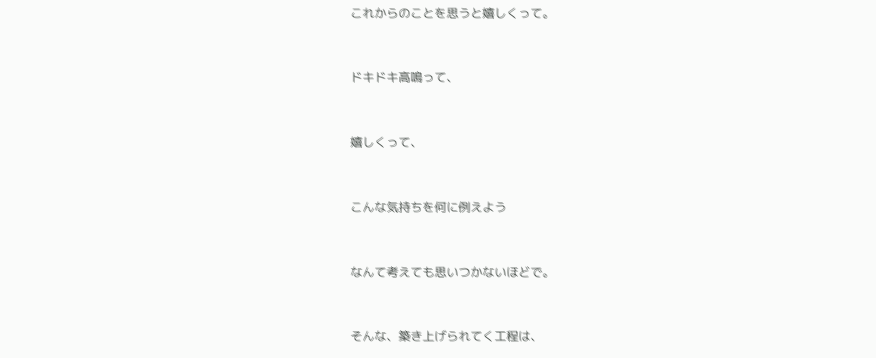これからのことを思うと嬉しくって。



ドキドキ高鳴って、



嬉しくって、



こんな気持ちを何に例えよう



なんて考えても思いつかないほどで。



そんな、築き上げられてく工程は、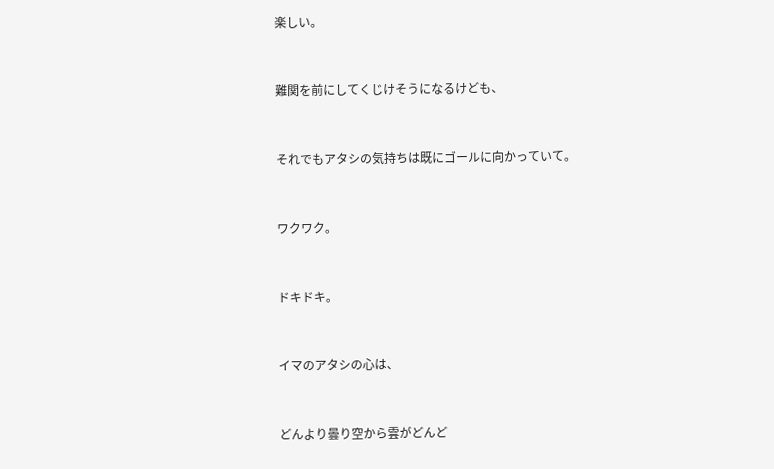楽しい。



難関を前にしてくじけそうになるけども、



それでもアタシの気持ちは既にゴールに向かっていて。



ワクワク。



ドキドキ。



イマのアタシの心は、



どんより曇り空から雲がどんど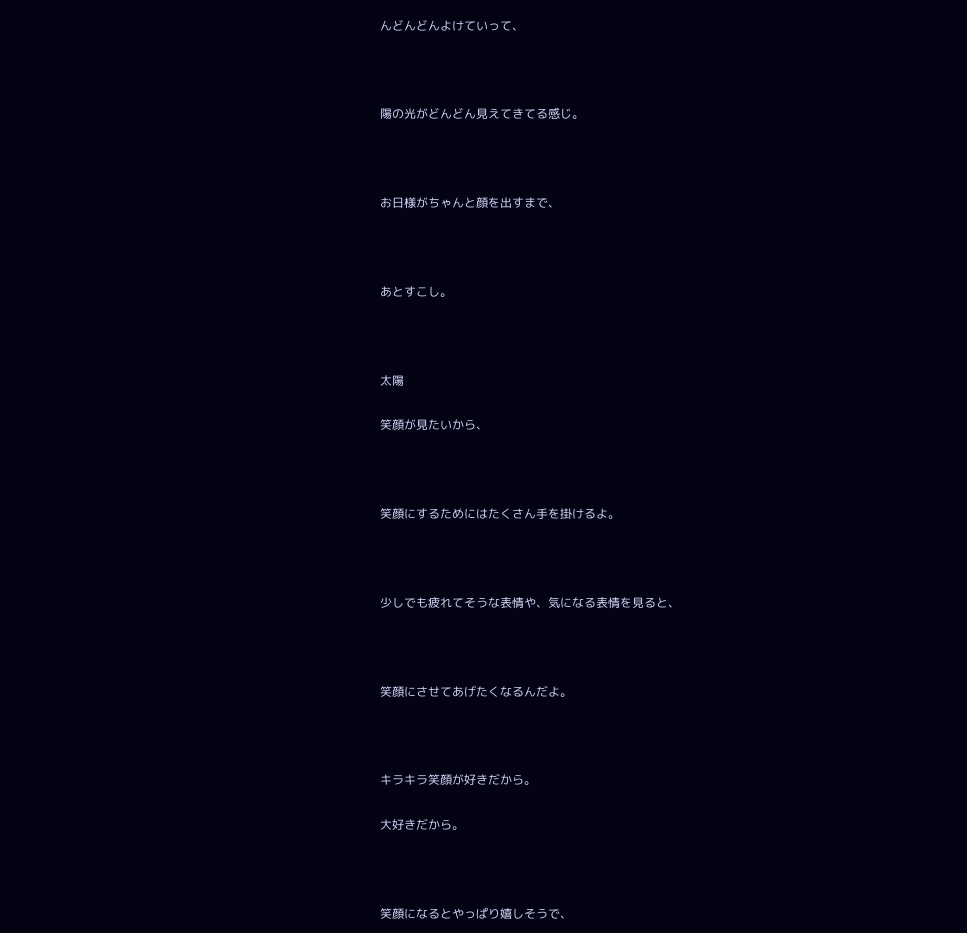んどんどんよけていって、



陽の光がどんどん見えてきてる感じ。



お日様がちゃんと顔を出すまで、



あとすこし。



太陽

笑顔が見たいから、



笑顔にするためにはたくさん手を掛けるよ。



少しでも疲れてそうな表情や、気になる表情を見ると、



笑顔にさせてあげたくなるんだよ。



キラキラ笑顔が好きだから。

大好きだから。



笑顔になるとやっぱり嬉しそうで、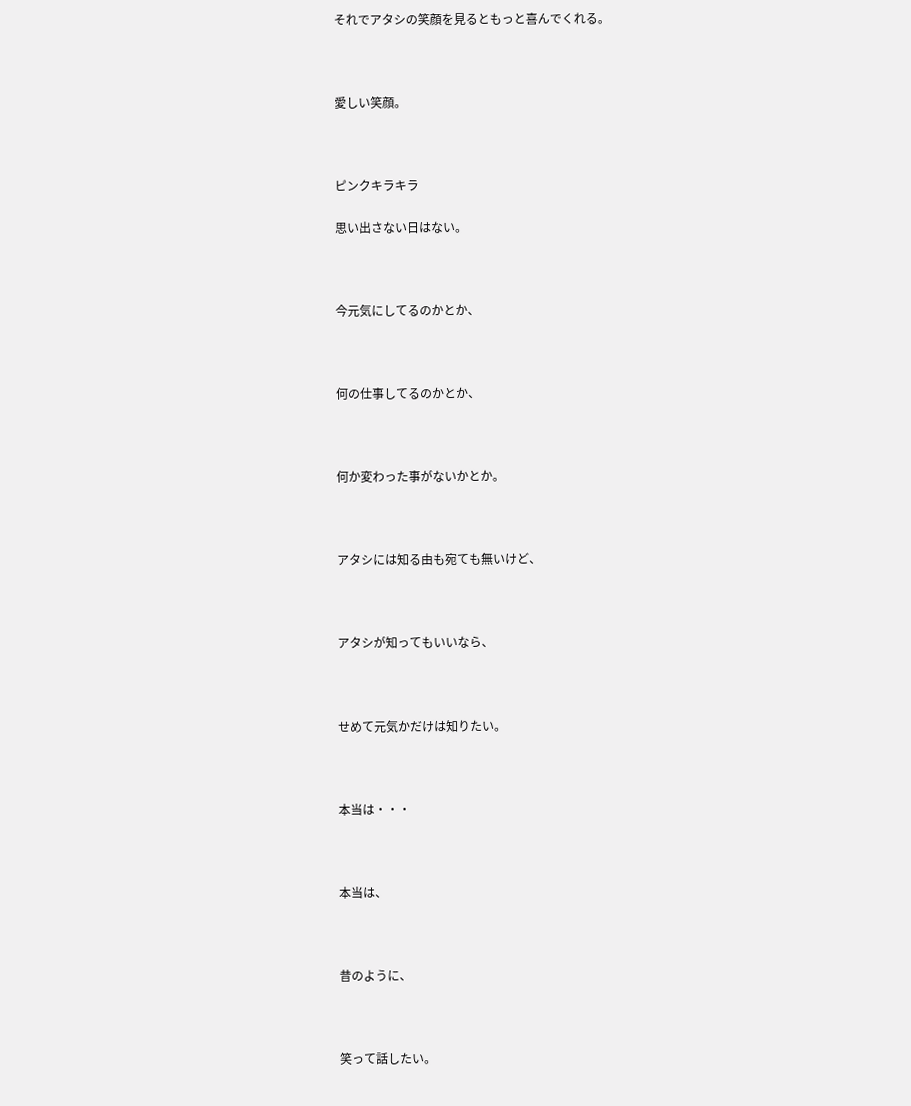それでアタシの笑顔を見るともっと喜んでくれる。



愛しい笑顔。



ピンクキラキラ

思い出さない日はない。



今元気にしてるのかとか、



何の仕事してるのかとか、



何か変わった事がないかとか。



アタシには知る由も宛ても無いけど、



アタシが知ってもいいなら、



せめて元気かだけは知りたい。



本当は・・・



本当は、



昔のように、



笑って話したい。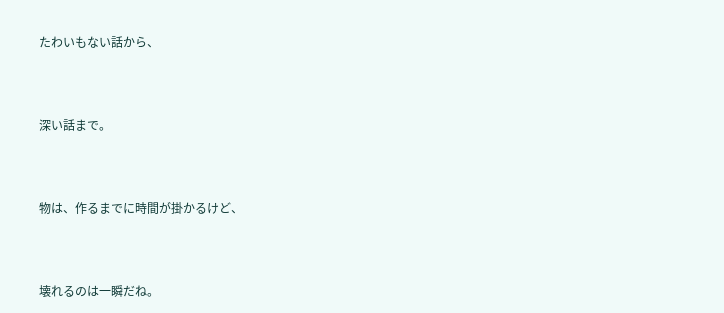たわいもない話から、



深い話まで。



物は、作るまでに時間が掛かるけど、



壊れるのは一瞬だね。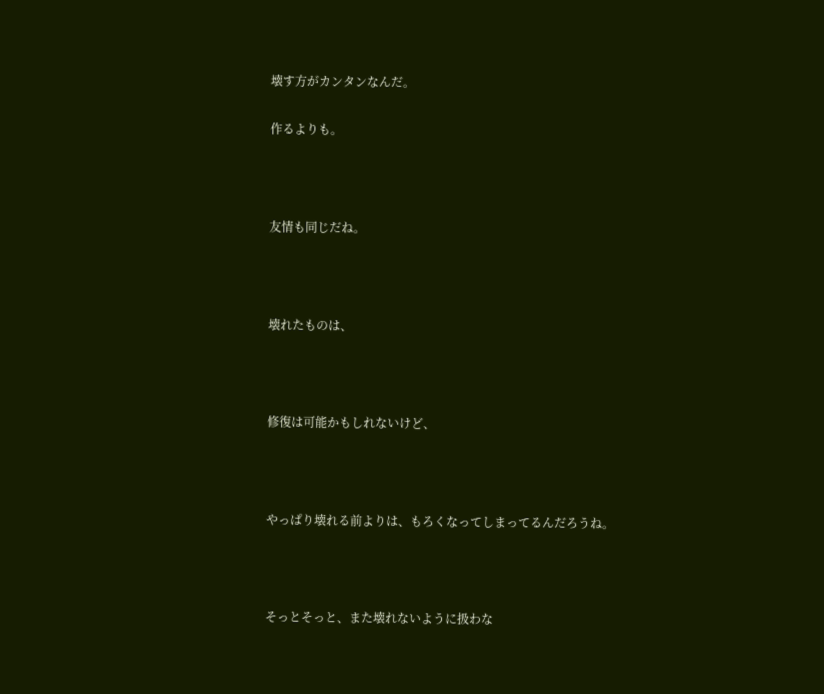壊す方がカンタンなんだ。

作るよりも。



友情も同じだね。



壊れたものは、



修復は可能かもしれないけど、



やっぱり壊れる前よりは、もろくなってしまってるんだろうね。



そっとそっと、また壊れないように扱わな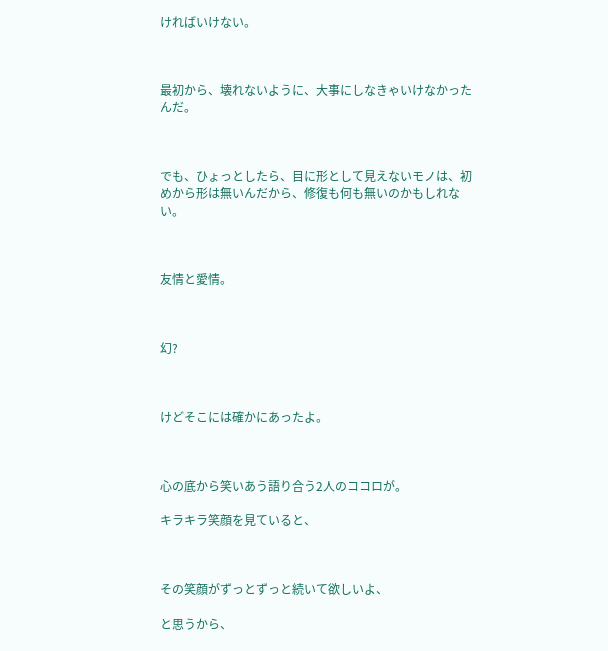ければいけない。



最初から、壊れないように、大事にしなきゃいけなかったんだ。



でも、ひょっとしたら、目に形として見えないモノは、初めから形は無いんだから、修復も何も無いのかもしれない。



友情と愛情。



幻?



けどそこには確かにあったよ。



心の底から笑いあう語り合う2人のココロが。

キラキラ笑顔を見ていると、



その笑顔がずっとずっと続いて欲しいよ、

と思うから、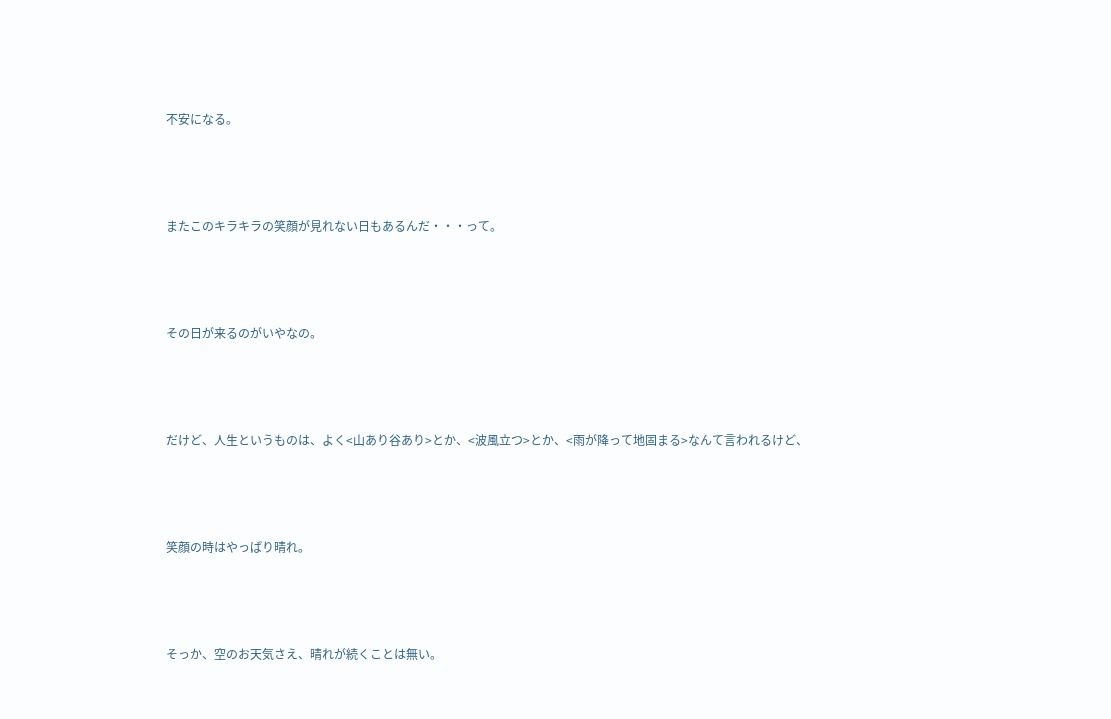不安になる。



またこのキラキラの笑顔が見れない日もあるんだ・・・って。



その日が来るのがいやなの。



だけど、人生というものは、よく<山あり谷あり>とか、<波風立つ>とか、<雨が降って地固まる>なんて言われるけど、



笑顔の時はやっぱり晴れ。



そっか、空のお天気さえ、晴れが続くことは無い。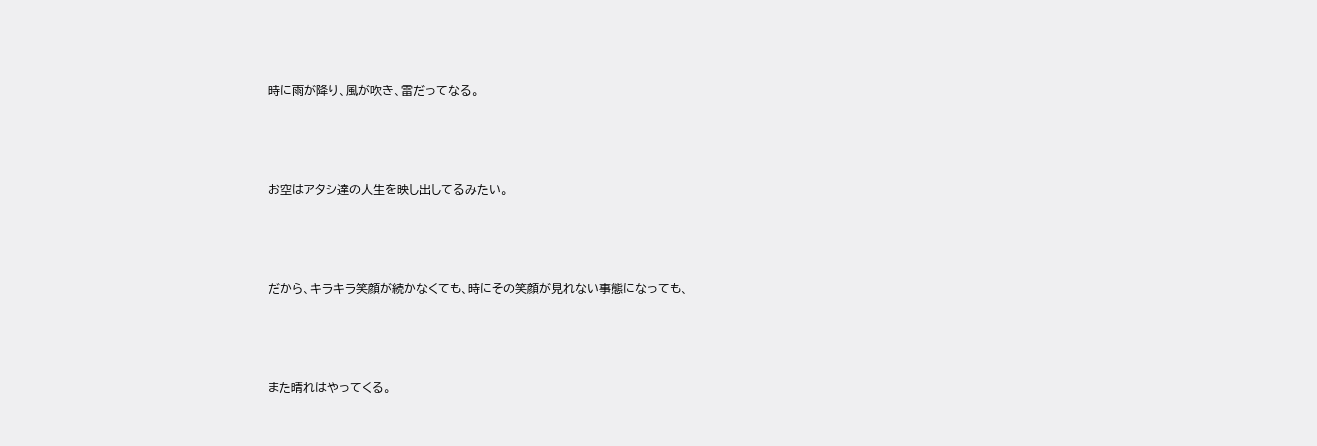時に雨が降り、風が吹き、雷だってなる。



お空はアタシ達の人生を映し出してるみたい。



だから、キラキラ笑顔が続かなくても、時にその笑顔が見れない事態になっても、



また晴れはやってくる。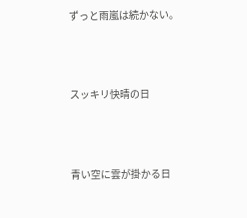ずっと雨嵐は続かない。



スッキリ快晴の日



青い空に雲が掛かる日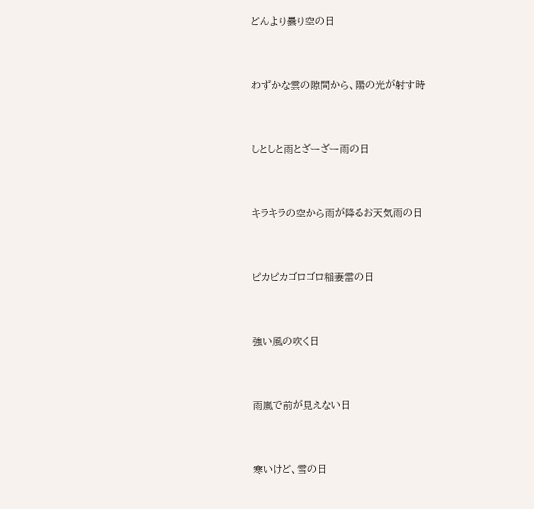どんより曇り空の日



わずかな雲の隙間から、陽の光が射す時



しとしと雨とざーざー雨の日



キラキラの空から雨が降るお天気雨の日



ピカピカゴロゴロ稲妻雷の日



強い風の吹く日



雨嵐で前が見えない日



寒いけど、雪の日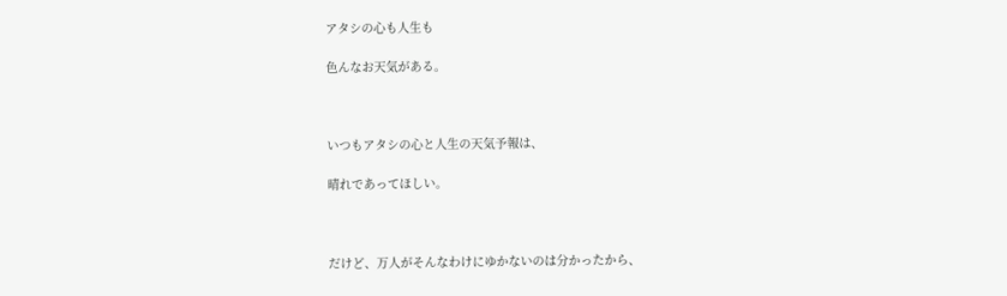アタシの心も人生も

色んなお天気がある。



いつもアタシの心と人生の天気予報は、

晴れであってほしい。



だけど、万人がそんなわけにゆかないのは分かったから、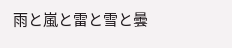雨と嵐と雷と雪と曇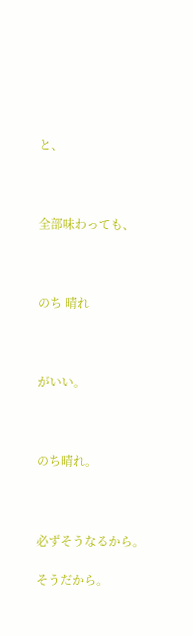と、



全部味わっても、



のち 晴れ



がいい。



のち晴れ。



必ずそうなるから。

そうだから。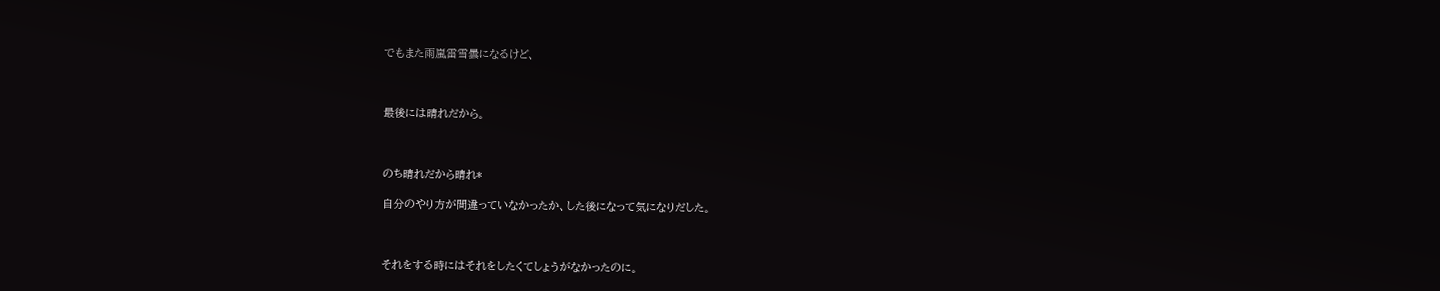でもまた雨嵐雷雪曇になるけど、



最後には晴れだから。



のち晴れだから晴れ*

自分のやり方が間違っていなかったか、した後になって気になりだした。



それをする時にはそれをしたくてしょうがなかったのに。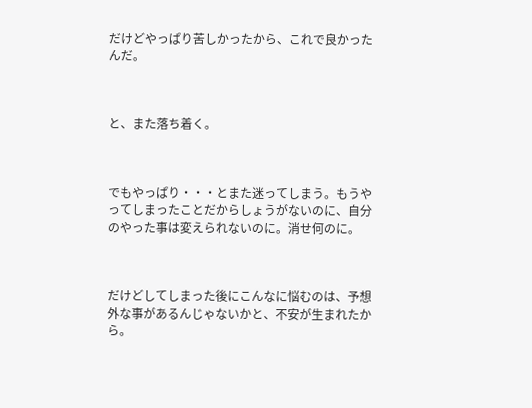だけどやっぱり苦しかったから、これで良かったんだ。



と、また落ち着く。



でもやっぱり・・・とまた迷ってしまう。もうやってしまったことだからしょうがないのに、自分のやった事は変えられないのに。消せ何のに。



だけどしてしまった後にこんなに悩むのは、予想外な事があるんじゃないかと、不安が生まれたから。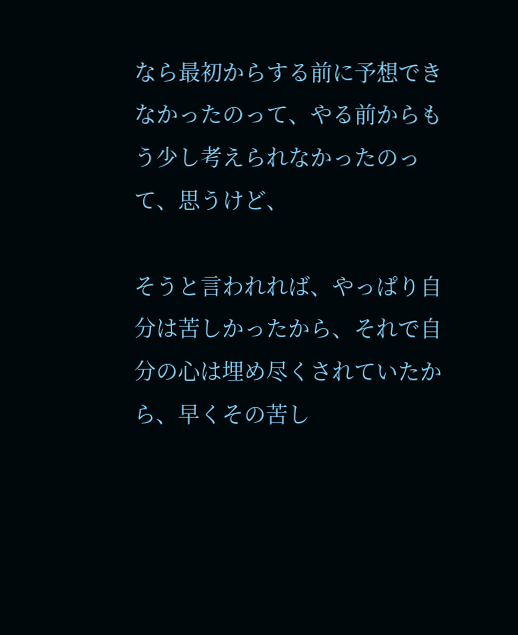なら最初からする前に予想できなかったのって、やる前からもう少し考えられなかったのって、思うけど、

そうと言われれば、やっぱり自分は苦しかったから、それで自分の心は埋め尽くされていたから、早くその苦し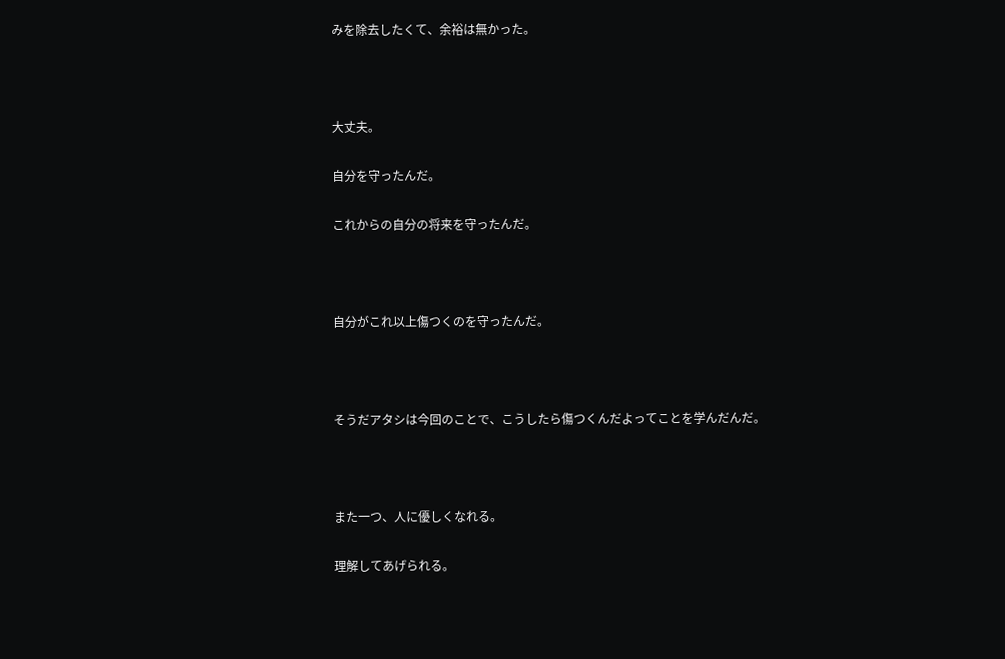みを除去したくて、余裕は無かった。



大丈夫。

自分を守ったんだ。

これからの自分の将来を守ったんだ。



自分がこれ以上傷つくのを守ったんだ。



そうだアタシは今回のことで、こうしたら傷つくんだよってことを学んだんだ。



また一つ、人に優しくなれる。

理解してあげられる。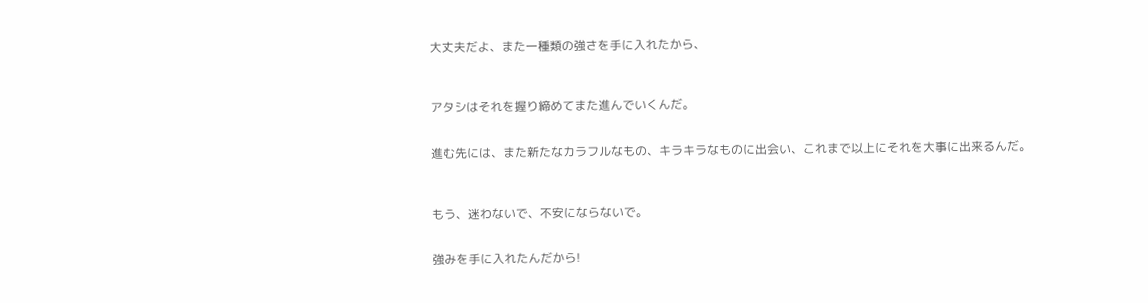大丈夫だよ、また一種類の強さを手に入れたから、



アタシはそれを握り締めてまた進んでいくんだ。


進む先には、また新たなカラフルなもの、キラキラなものに出会い、これまで以上にそれを大事に出来るんだ。



もう、迷わないで、不安にならないで。


強みを手に入れたんだから!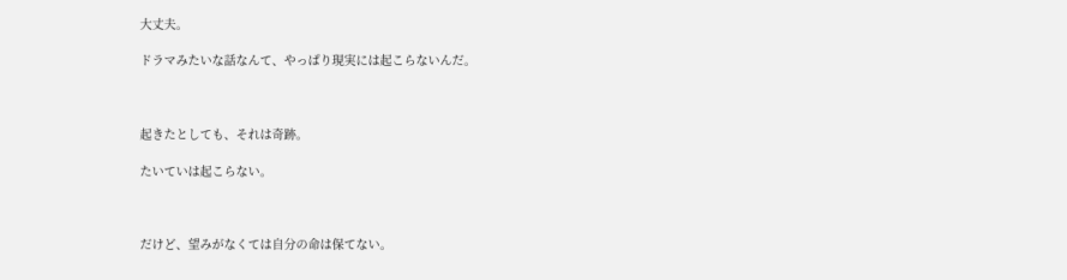大丈夫。

ドラマみたいな話なんて、やっぱり現実には起こらないんだ。



起きたとしても、それは奇跡。

たいていは起こらない。



だけど、望みがなくては自分の命は保てない。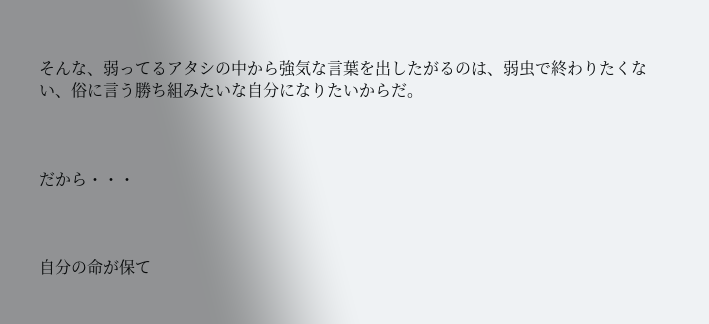そんな、弱ってるアタシの中から強気な言葉を出したがるのは、弱虫で終わりたくない、俗に言う勝ち組みたいな自分になりたいからだ。



だから・・・



自分の命が保て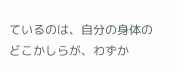ているのは、自分の身体のどこかしらが、わずか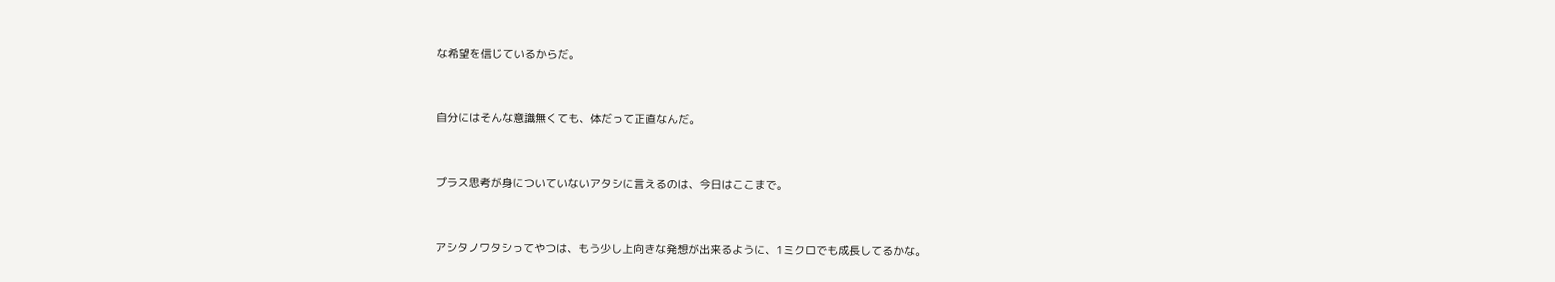な希望を信じているからだ。



自分にはそんな意識無くても、体だって正直なんだ。



プラス思考が身についていないアタシに言えるのは、今日はここまで。



アシタノワタシってやつは、もう少し上向きな発想が出来るように、1ミクロでも成長してるかな。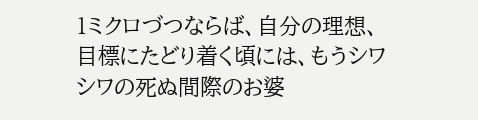1ミクロづつならば、自分の理想、目標にたどり着く頃には、もうシワシワの死ぬ間際のお婆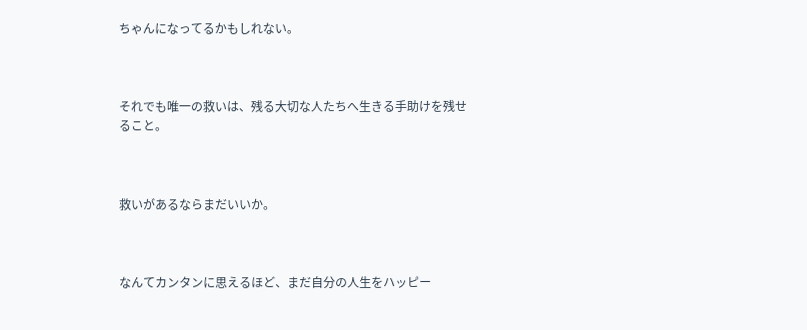ちゃんになってるかもしれない。



それでも唯一の救いは、残る大切な人たちへ生きる手助けを残せること。



救いがあるならまだいいか。



なんてカンタンに思えるほど、まだ自分の人生をハッピー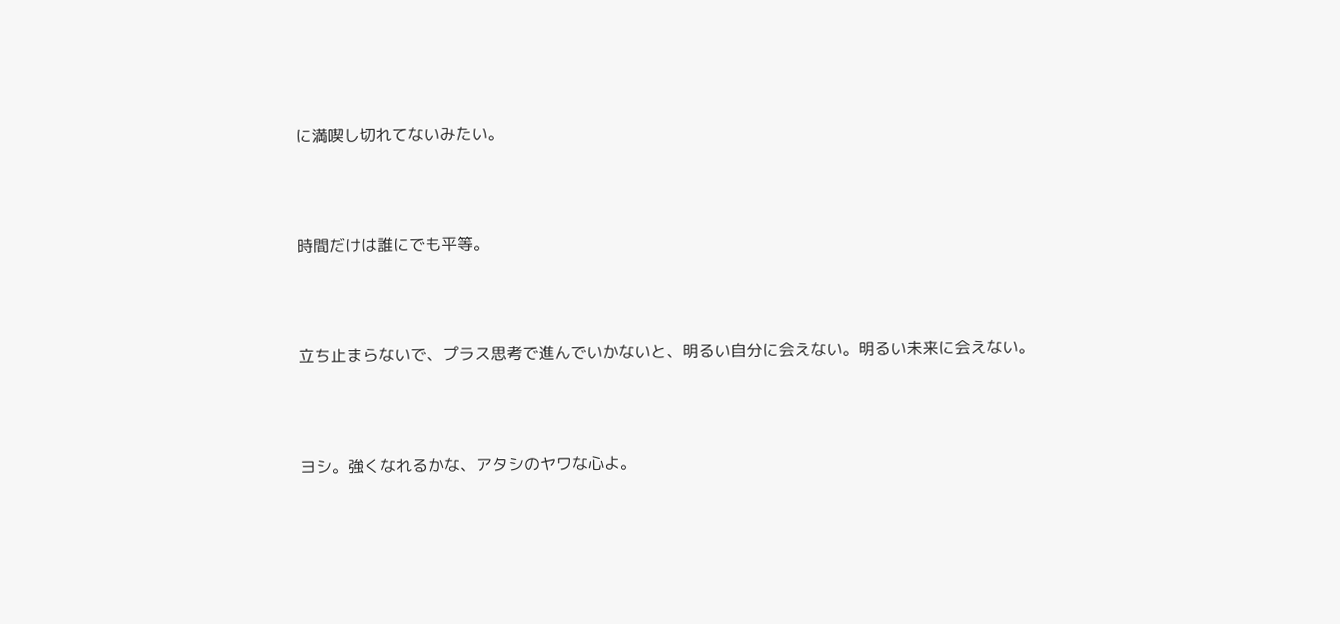に満喫し切れてないみたい。



時間だけは誰にでも平等。



立ち止まらないで、プラス思考で進んでいかないと、明るい自分に会えない。明るい未来に会えない。



ヨシ。強くなれるかな、アタシのヤワな心よ。